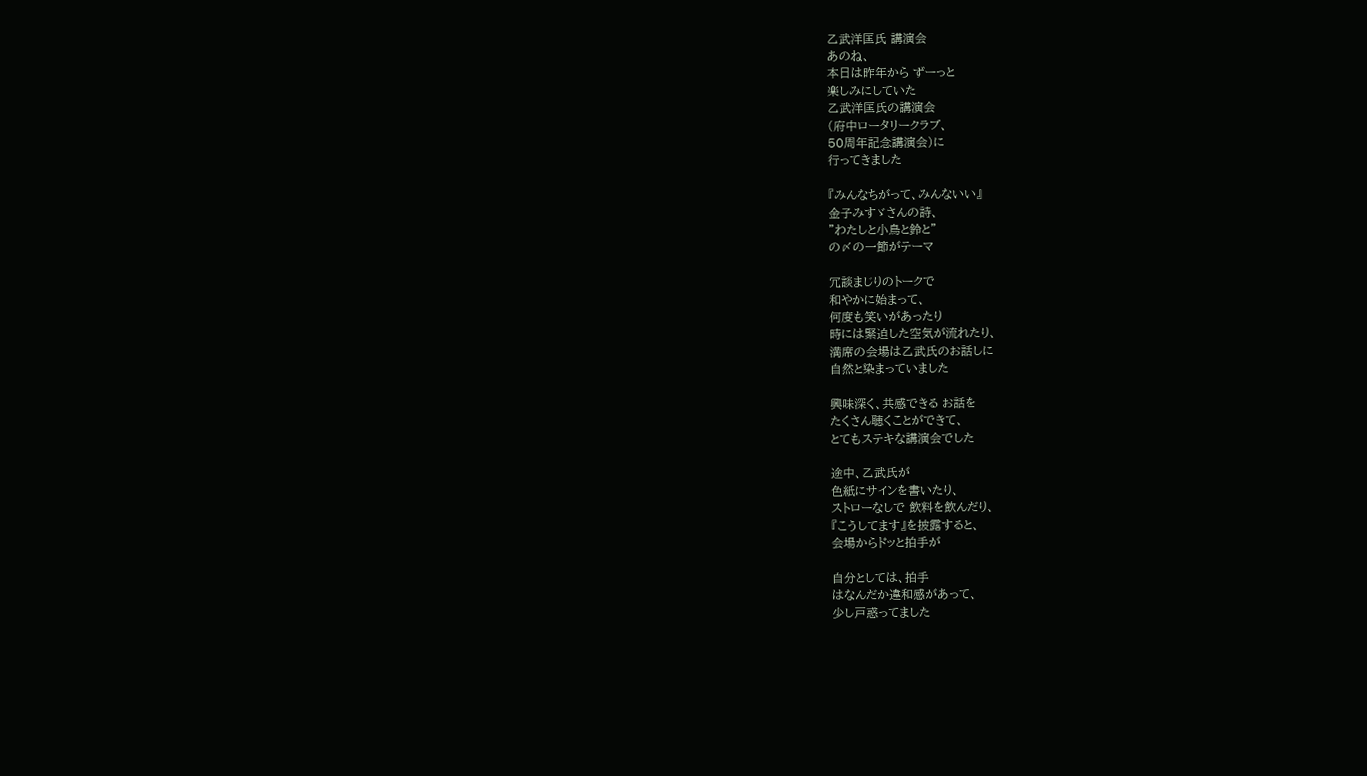乙武洋匡氏 講演会
あのね、
本日は昨年から ずーっと
楽しみにしていた
乙武洋匡氏の講演会
(府中ロータリークラブ、
50周年記念講演会)に
行ってきました

『みんなちがって、みんないい』
金子みすゞさんの詩、
"わたしと小鳥と鈴と"
の〆の一節がテーマ

冗談まじりのトークで
和やかに始まって、
何度も笑いがあったり
時には緊迫した空気が流れたり、
満席の会場は乙武氏のお話しに
自然と染まっていました

興味深く、共感できる お話を
たくさん聴くことができて、
とてもステキな講演会でした

途中、乙武氏が
色紙にサインを書いたり、
ストローなしで 飲料を飲んだり、
『こうしてます』を披露すると、
会場からドッと拍手が

自分としては、拍手
はなんだか違和感があって、
少し戸惑ってました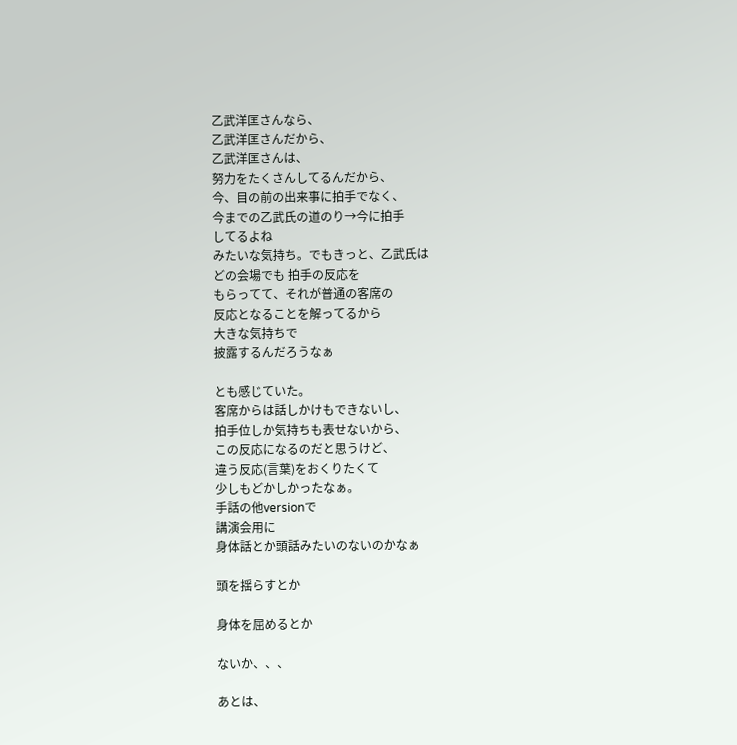乙武洋匡さんなら、
乙武洋匡さんだから、
乙武洋匡さんは、
努力をたくさんしてるんだから、
今、目の前の出来事に拍手でなく、
今までの乙武氏の道のり→今に拍手
してるよね
みたいな気持ち。でもきっと、乙武氏は
どの会場でも 拍手の反応を
もらってて、それが普通の客席の
反応となることを解ってるから
大きな気持ちで
披露するんだろうなぁ

とも感じていた。
客席からは話しかけもできないし、
拍手位しか気持ちも表せないから、
この反応になるのだと思うけど、
違う反応(言葉)をおくりたくて
少しもどかしかったなぁ。
手話の他versionで
講演会用に
身体話とか頭話みたいのないのかなぁ

頭を揺らすとか

身体を屈めるとか

ないか、、、

あとは、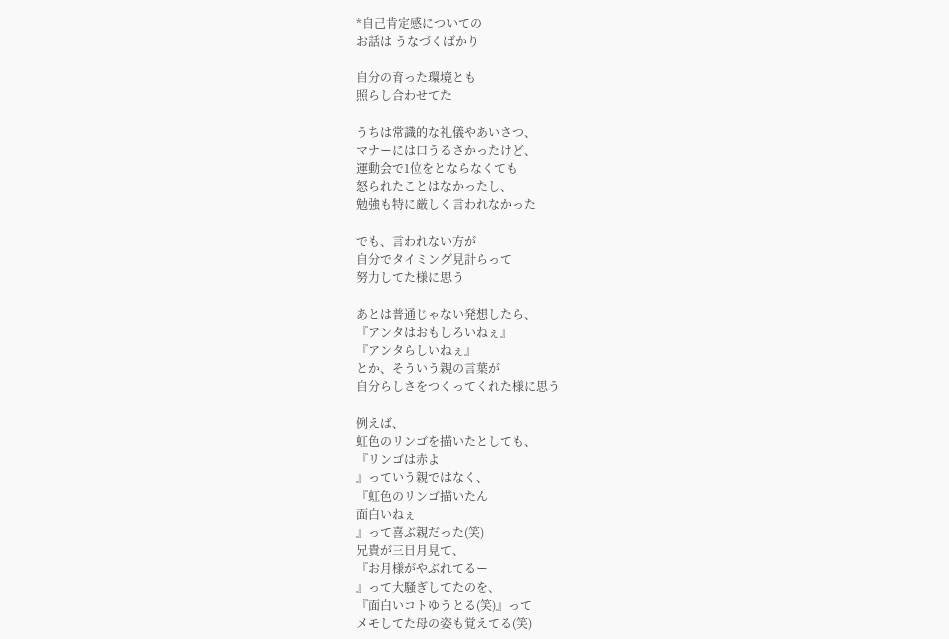*自己肯定感についての
お話は うなづくばかり

自分の育った環境とも
照らし合わせてた

うちは常識的な礼儀やあいさつ、
マナーには口うるさかったけど、
運動会で1位をとならなくても
怒られたことはなかったし、
勉強も特に厳しく言われなかった

でも、言われない方が
自分でタイミング見計らって
努力してた様に思う

あとは普通じゃない発想したら、
『アンタはおもしろいねぇ』
『アンタらしいねぇ』
とか、そういう親の言葉が
自分らしさをつくってくれた様に思う

例えば、
虹色のリンゴを描いたとしても、
『リンゴは赤よ
』っていう親ではなく、
『虹色のリンゴ描いたん
面白いねぇ
』って喜ぶ親だった(笑)
兄貴が三日月見て、
『お月様がやぶれてるー
』って大騒ぎしてたのを、
『面白いコトゆうとる(笑)』って
メモしてた母の姿も覚えてる(笑)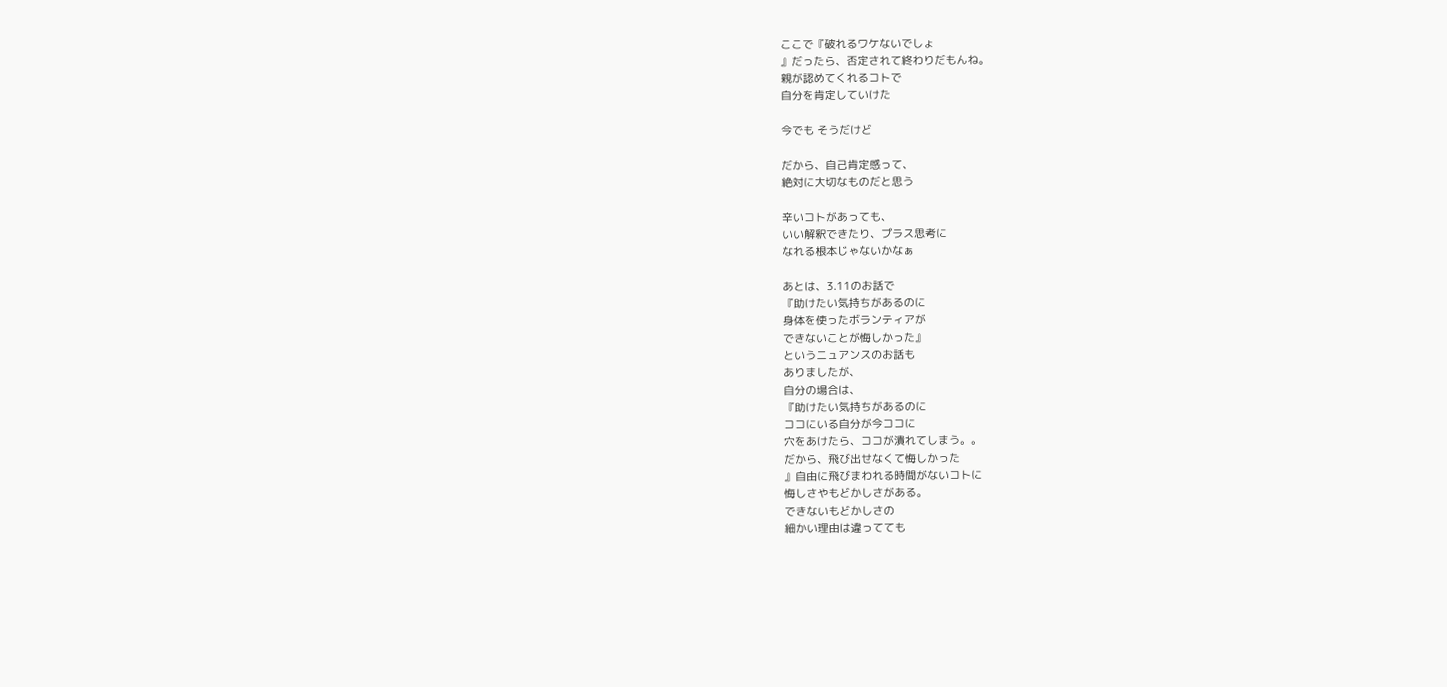ここで『破れるワケないでしょ
』だったら、否定されて終わりだもんね。
親が認めてくれるコトで
自分を肯定していけた

今でも そうだけど

だから、自己肯定感って、
絶対に大切なものだと思う

辛いコトがあっても、
いい解釈できたり、プラス思考に
なれる根本じゃないかなぁ

あとは、3.11のお話で
『助けたい気持ちがあるのに
身体を使ったボランティアが
できないことが悔しかった』
というニュアンスのお話も
ありましたが、
自分の場合は、
『助けたい気持ちがあるのに
ココにいる自分が今ココに
穴をあけたら、ココが潰れてしまう。。
だから、飛び出せなくて悔しかった
』自由に飛びまわれる時間がないコトに
悔しさやもどかしさがある。
できないもどかしさの
細かい理由は違ってても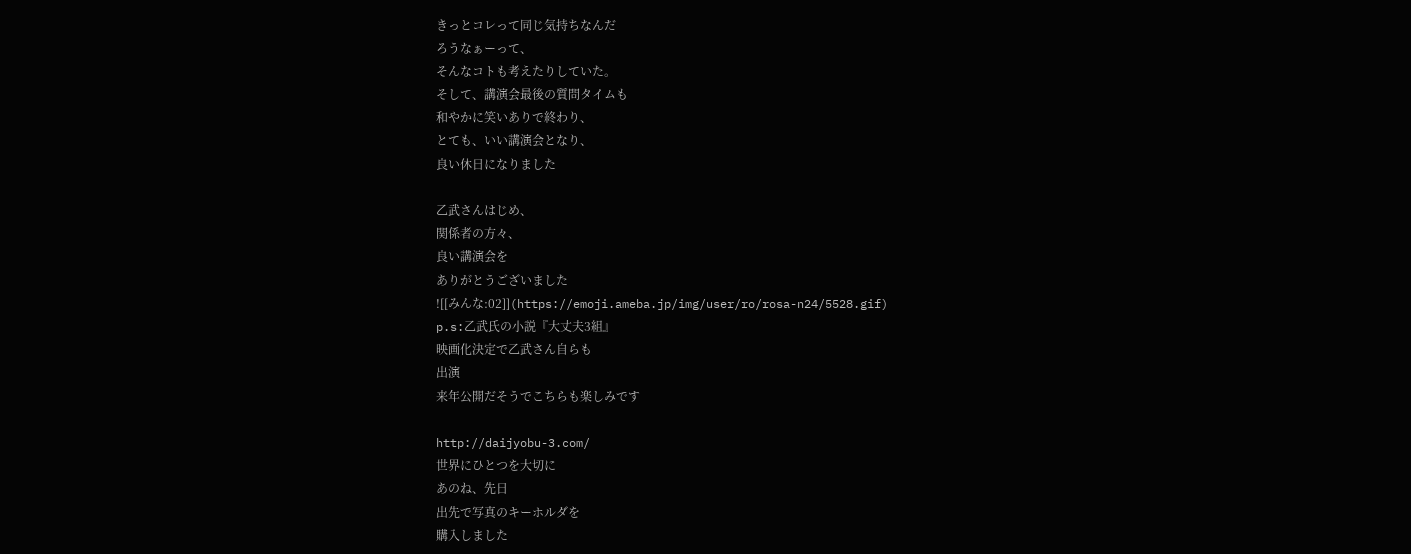きっとコレって同じ気持ちなんだ
ろうなぁーって、
そんなコトも考えたりしていた。
そして、講演会最後の質問タイムも
和やかに笑いありで終わり、
とても、いい講演会となり、
良い休日になりました

乙武さんはじめ、
関係者の方々、
良い講演会を
ありがとうございました
![[みんな:02]](https://emoji.ameba.jp/img/user/ro/rosa-n24/5528.gif)
p.s:乙武氏の小説『大丈夫3組』
映画化決定で乙武さん自らも
出演
来年公開だそうでこちらも楽しみです

http://daijyobu-3.com/
世界にひとつを大切に
あのね、先日
出先で写真のキーホルダを
購入しました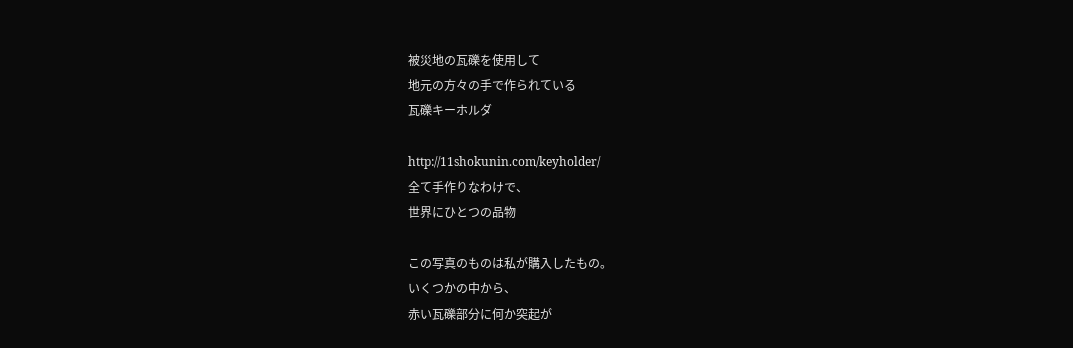被災地の瓦礫を使用して
地元の方々の手で作られている
瓦礫キーホルダ

http://11shokunin.com/keyholder/
全て手作りなわけで、
世界にひとつの品物

この写真のものは私が購入したもの。
いくつかの中から、
赤い瓦礫部分に何か突起が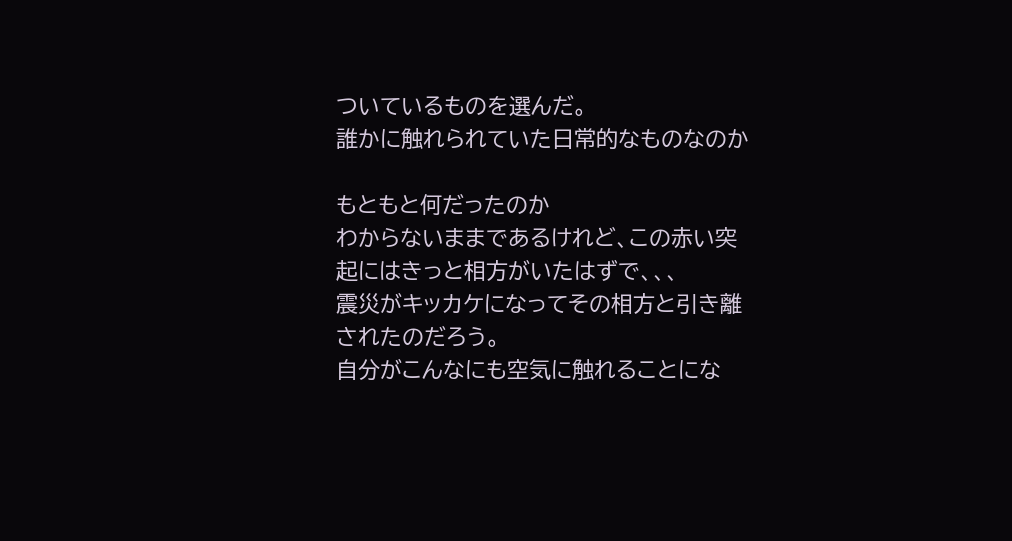ついているものを選んだ。
誰かに触れられていた日常的なものなのか

もともと何だったのか
わからないままであるけれど、この赤い突起にはきっと相方がいたはずで、、、
震災がキッカケになってその相方と引き離されたのだろう。
自分がこんなにも空気に触れることにな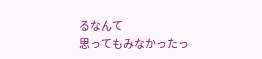るなんて
思ってもみなかったっ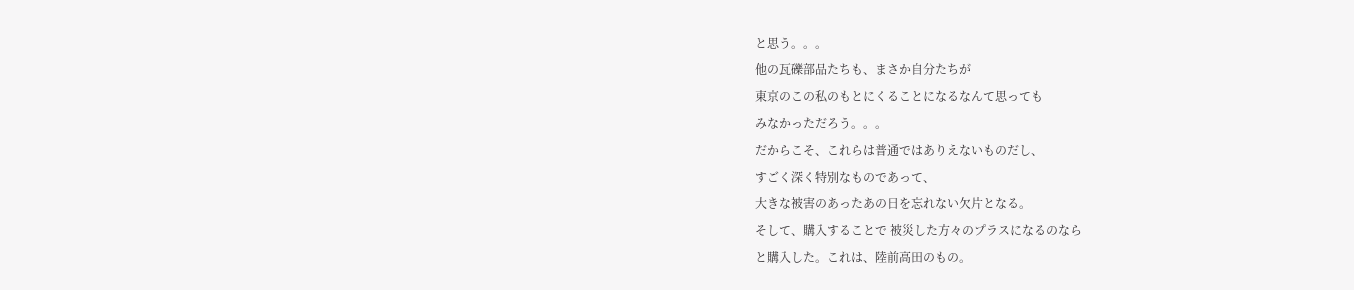と思う。。。
他の瓦礫部品たちも、まさか自分たちが
東京のこの私のもとにくることになるなんて思っても
みなかっただろう。。。
だからこそ、これらは普通ではありえないものだし、
すごく深く特別なものであって、
大きな被害のあったあの日を忘れない欠片となる。
そして、購入することで 被災した方々のプラスになるのなら
と購入した。これは、陸前高田のもの。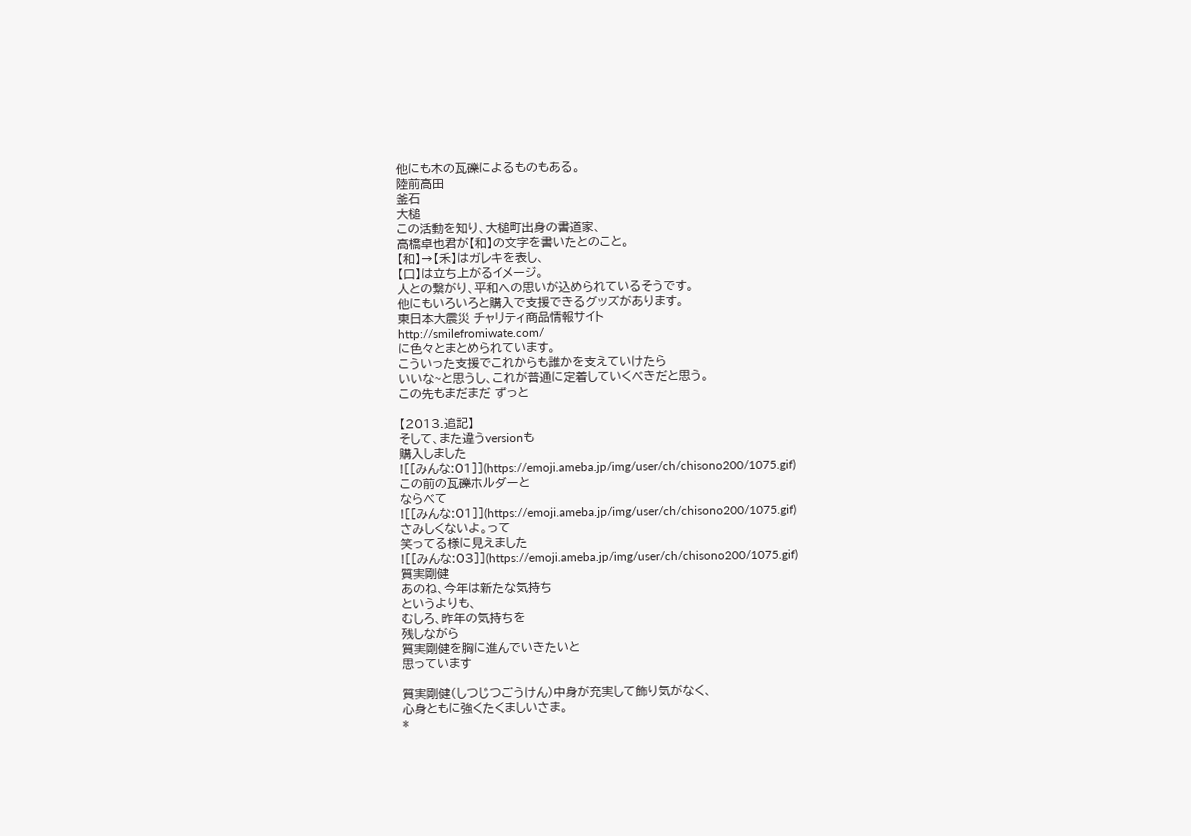他にも木の瓦礫によるものもある。
陸前高田
釜石
大槌
この活動を知り、大槌町出身の書道家、
高橋卓也君が【和】の文字を書いたとのこと。
【和】→【禾】はガレキを表し、
【口】は立ち上がるイメージ。
人との繋がり、平和への思いが込められているそうです。
他にもいろいろと購入で支援できるグッズがあります。
東日本大震災 チャリティ商品情報サイト
http://smilefromiwate.com/
に色々とまとめられています。
こういった支援でこれからも誰かを支えていけたら
いいな~と思うし、これが普通に定着していくべきだと思う。
この先もまだまだ ずっと

【2013.追記】
そして、また違うversionも
購入しました
![[みんな:01]](https://emoji.ameba.jp/img/user/ch/chisono200/1075.gif)
この前の瓦礫ホルダーと
ならべて
![[みんな:01]](https://emoji.ameba.jp/img/user/ch/chisono200/1075.gif)
さみしくないよ。って
笑ってる様に見えました
![[みんな:03]](https://emoji.ameba.jp/img/user/ch/chisono200/1075.gif)
質実剛健
あのね、今年は新たな気持ち
というよりも、
むしろ、昨年の気持ちを
残しながら
質実剛健を胸に進んでいきたいと
思っています

質実剛健(しつじつごうけん)中身が充実して飾り気がなく、
心身ともに強くたくましいさま。
*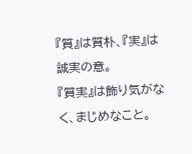『質』は質朴、『実』は誠実の意。
『質実』は飾り気がなく、まじめなこと。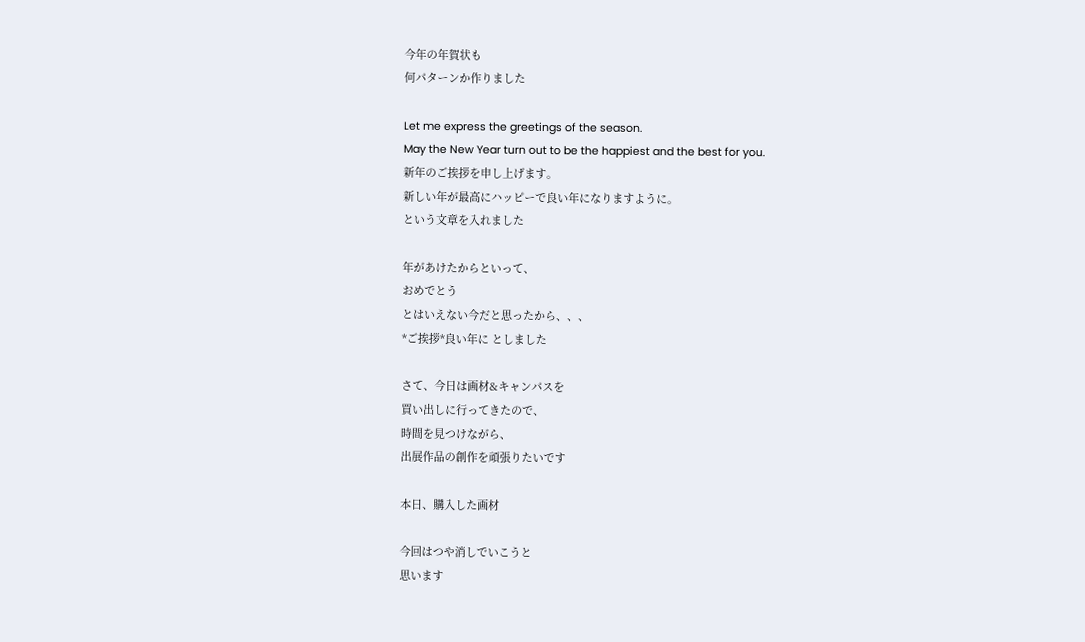今年の年賀状も
何パターンか作りました

Let me express the greetings of the season.
May the New Year turn out to be the happiest and the best for you.
新年のご挨拶を申し上げます。
新しい年が最高にハッピーで良い年になりますように。
という文章を入れました

年があけたからといって、
おめでとう
とはいえない今だと思ったから、、、
*ご挨拶*良い年に としました

さて、今日は画材&キャンパスを
買い出しに行ってきたので、
時間を見つけながら、
出展作品の創作を頑張りたいです

本日、購入した画材

今回はつや消しでいこうと
思います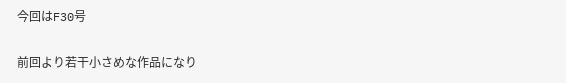今回はF30号

前回より若干小さめな作品になり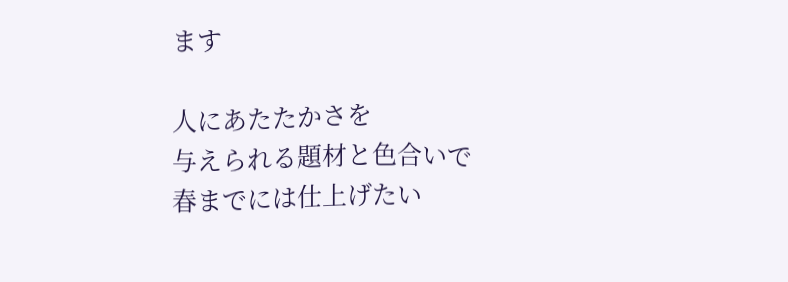ます

人にあたたかさを
与えられる題材と色合いで
春までには仕上げたい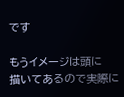です

もうイメージは頭に
描いてあるので実際に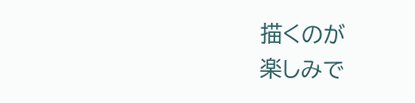描くのが
楽しみで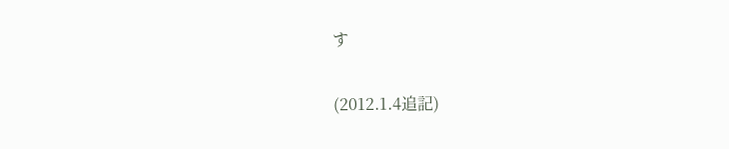す

(2012.1.4追記)